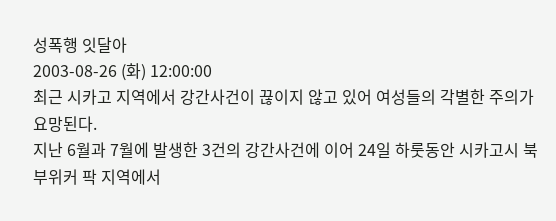성폭행 잇달아
2003-08-26 (화) 12:00:00
최근 시카고 지역에서 강간사건이 끊이지 않고 있어 여성들의 각별한 주의가 요망된다.
지난 6월과 7월에 발생한 3건의 강간사건에 이어 24일 하룻동안 시카고시 북부위커 팍 지역에서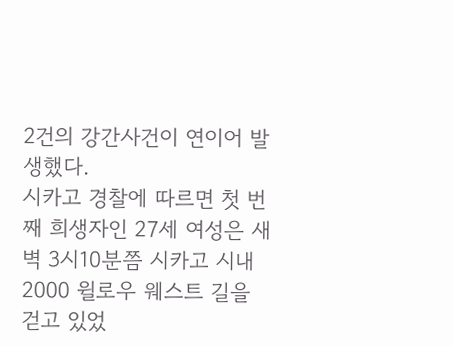2건의 강간사건이 연이어 발생했다.
시카고 경찰에 따르면 첫 번째 희생자인 27세 여성은 새벽 3시10분쯤 시카고 시내 2000 윌로우 웨스트 길을 걷고 있었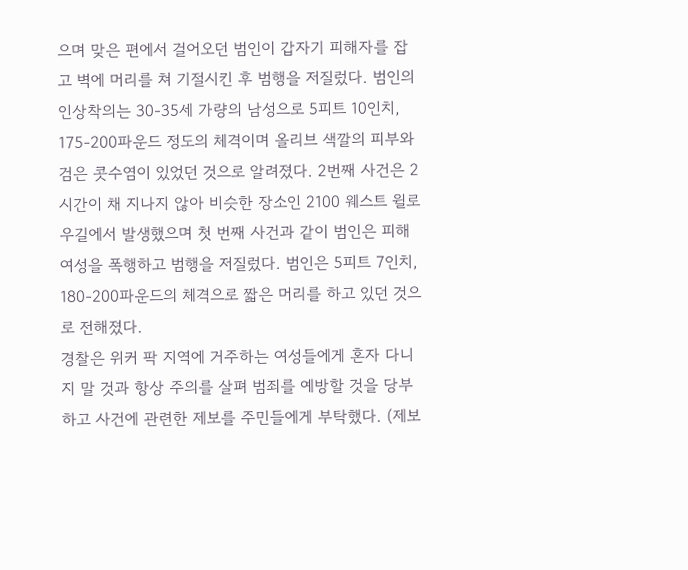으며 맞은 편에서 걸어오던 범인이 갑자기 피해자를 잡고 벽에 머리를 쳐 기절시킨 후 범행을 저질렀다. 범인의 인상착의는 30-35세 가량의 남성으로 5피트 10인치, 175-200파운드 정도의 체격이며 올리브 색깔의 피부와 검은 콧수염이 있었던 것으로 알려졌다. 2번째 사건은 2시간이 채 지나지 않아 비슷한 장소인 2100 웨스트 윌로우길에서 발생했으며 첫 번째 사건과 같이 범인은 피해여성을 폭행하고 범행을 저질렀다. 범인은 5피트 7인치, 180-200파운드의 체격으로 짧은 머리를 하고 있던 것으로 전해졌다.
경찰은 위커 팍 지역에 거주하는 여성들에게 혼자 다니지 말 것과 항상 주의를 살펴 범죄를 예방할 것을 당부하고 사건에 관련한 제보를 주민들에게 부탁했다. (제보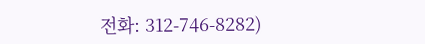전화: 312-746-8282)